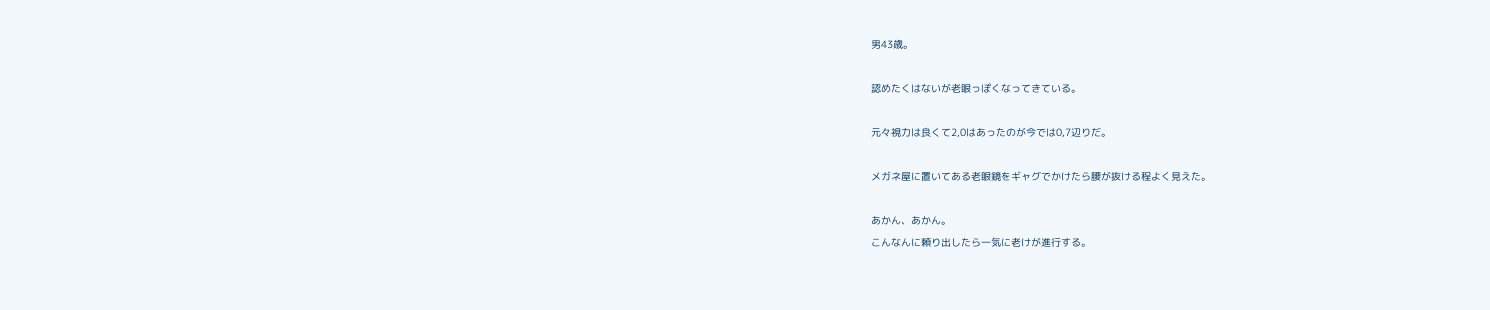男43歳。

認めたくはないが老眼っぽくなってきている。

元々視力は良くて2,0はあったのが今では0,7辺りだ。

メガネ屋に置いてある老眼鏡をギャグでかけたら腰が抜ける程よく見えた。

あかん、あかん。
こんなんに頼り出したら一気に老けが進行する。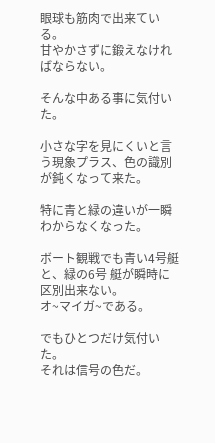眼球も筋肉で出来ている。
甘やかさずに鍛えなければならない。

そんな中ある事に気付いた。

小さな字を見にくいと言う現象プラス、色の識別が鈍くなって来た。

特に青と緑の違いが一瞬わからなくなった。

ボート観戦でも青い4号艇と、緑の6号 艇が瞬時に区別出来ない。
オ~マイガ~である。

でもひとつだけ気付いた。
それは信号の色だ。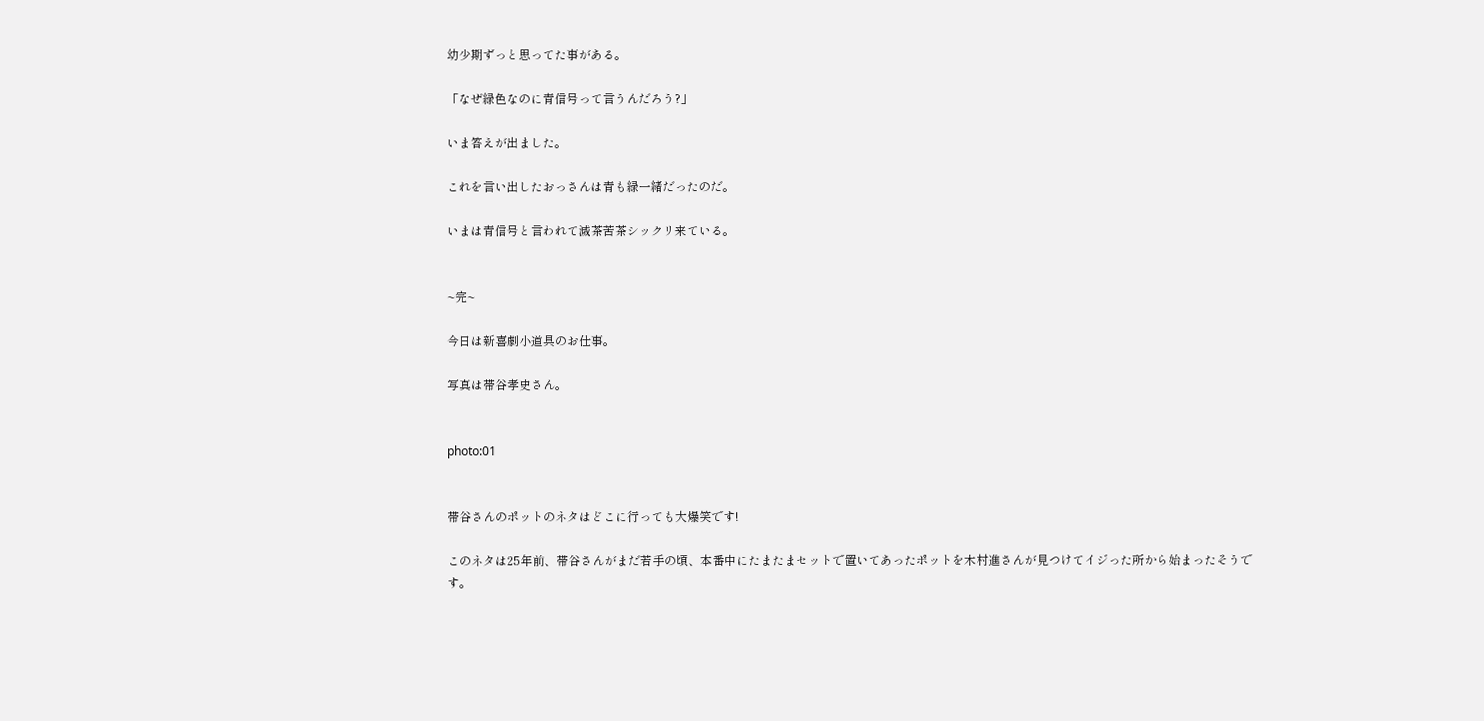幼少期ずっと思ってた事がある。

「なぜ緑色なのに青信号って言うんだろう?」

いま答えが出ました。

これを言い出したおっさんは青も緑一緒だったのだ。

いまは青信号と言われて滅茶苦茶シックリ来ている。


~完~

今日は新喜劇小道具のお仕事。

写真は帯谷孝史さん。


photo:01


帯谷さんのポットのネタはどこに行っても大爆笑です!

このネタは25年前、帯谷さんがまだ若手の頃、本番中にたまたまセットで置いてあったポットを木村進さんが見つけてイジった所から始まったそうです。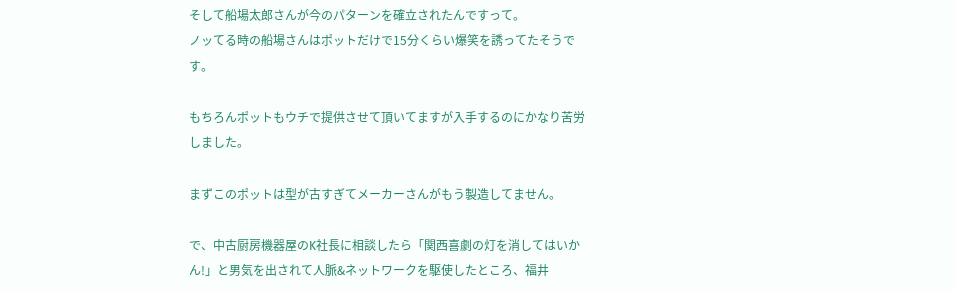そして船場太郎さんが今のパターンを確立されたんですって。
ノッてる時の船場さんはポットだけで15分くらい爆笑を誘ってたそうです。

もちろんポットもウチで提供させて頂いてますが入手するのにかなり苦労しました。

まずこのポットは型が古すぎてメーカーさんがもう製造してません。

で、中古厨房機器屋のK社長に相談したら「関西喜劇の灯を消してはいかん!」と男気を出されて人脈&ネットワークを駆使したところ、福井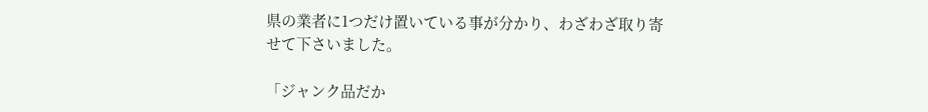県の業者に1つだけ置いている事が分かり、わざわざ取り寄せて下さいました。

「ジャンク品だか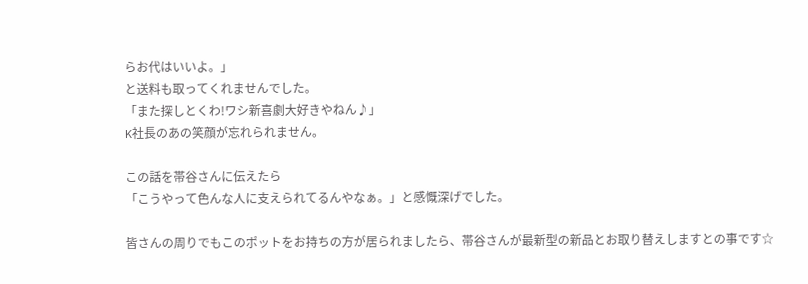らお代はいいよ。」
と送料も取ってくれませんでした。
「また探しとくわ!ワシ新喜劇大好きやねん♪」
K社長のあの笑顔が忘れられません。

この話を帯谷さんに伝えたら
「こうやって色んな人に支えられてるんやなぁ。」と感慨深げでした。

皆さんの周りでもこのポットをお持ちの方が居られましたら、帯谷さんが最新型の新品とお取り替えしますとの事です☆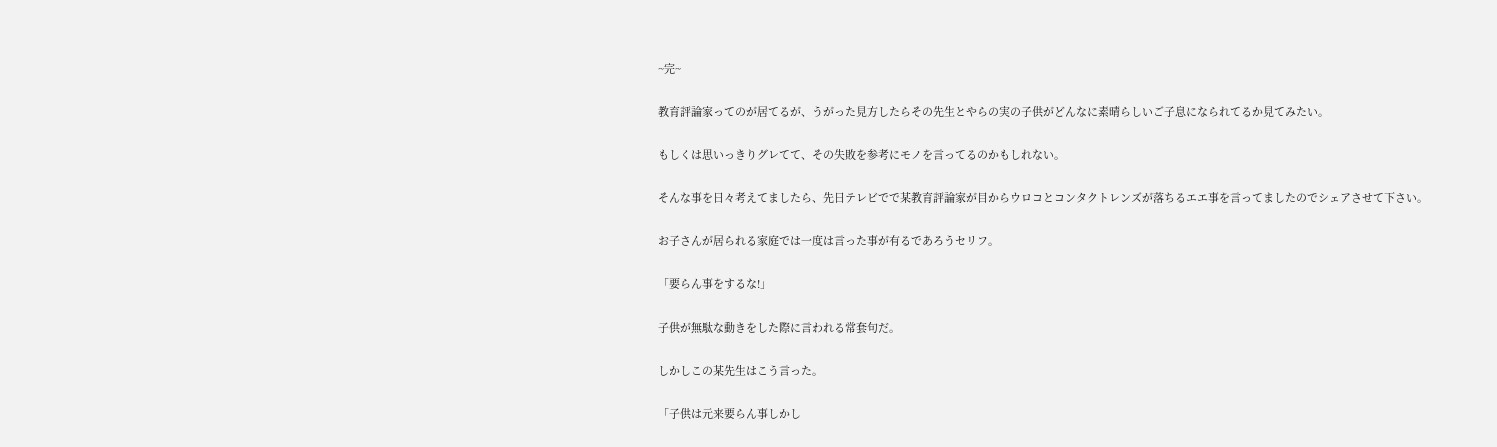~完~

教育評論家ってのが居てるが、うがった見方したらその先生とやらの実の子供がどんなに素晴らしいご子息になられてるか見てみたい。

もしくは思いっきりグレてて、その失敗を参考にモノを言ってるのかもしれない。

そんな事を日々考えてましたら、先日テレビでで某教育評論家が目からウロコとコンタクトレンズが落ちるエエ事を言ってましたのでシェアさせて下さい。

お子さんが居られる家庭では一度は言った事が有るであろうセリフ。

「要らん事をするな!」

子供が無駄な動きをした際に言われる常套句だ。

しかしこの某先生はこう言った。

「子供は元来要らん事しかし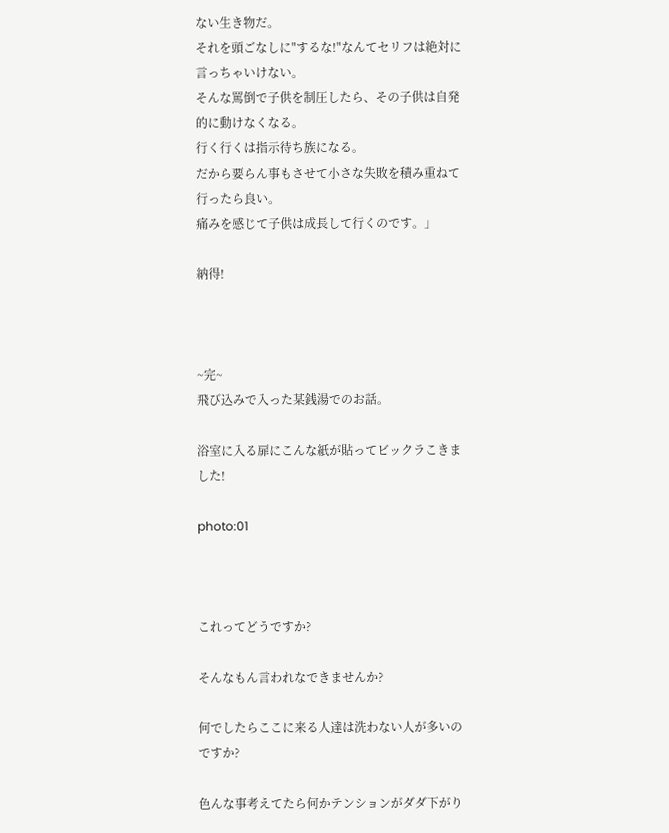ない生き物だ。
それを頭ごなしに"するな!"なんてセリフは絶対に言っちゃいけない。
そんな罵倒で子供を制圧したら、その子供は自発的に動けなくなる。
行く行くは指示待ち族になる。
だから要らん事もさせて小さな失敗を積み重ねて行ったら良い。
痛みを感じて子供は成長して行くのです。」

納得!



~完~
飛び込みで入った某銭湯でのお話。

浴室に入る扉にこんな紙が貼ってビックラこきました!

photo:01



これってどうですか?

そんなもん言われなできませんか?

何でしたらここに来る人達は洗わない人が多いのですか?

色んな事考えてたら何かテンションがダダ下がり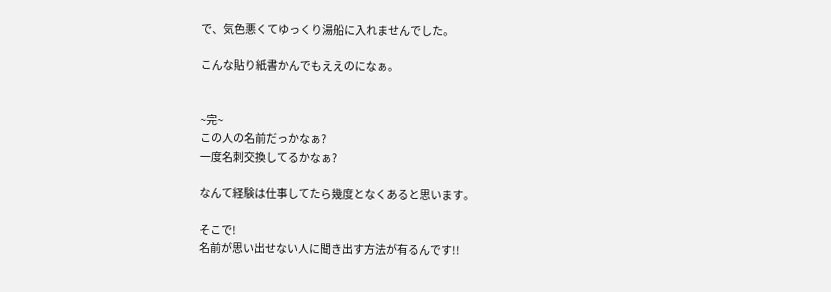で、気色悪くてゆっくり湯船に入れませんでした。

こんな貼り紙書かんでもええのになぁ。


~完~
この人の名前だっかなぁ?
一度名刺交換してるかなぁ?

なんて経験は仕事してたら幾度となくあると思います。

そこで!
名前が思い出せない人に聞き出す方法が有るんです!!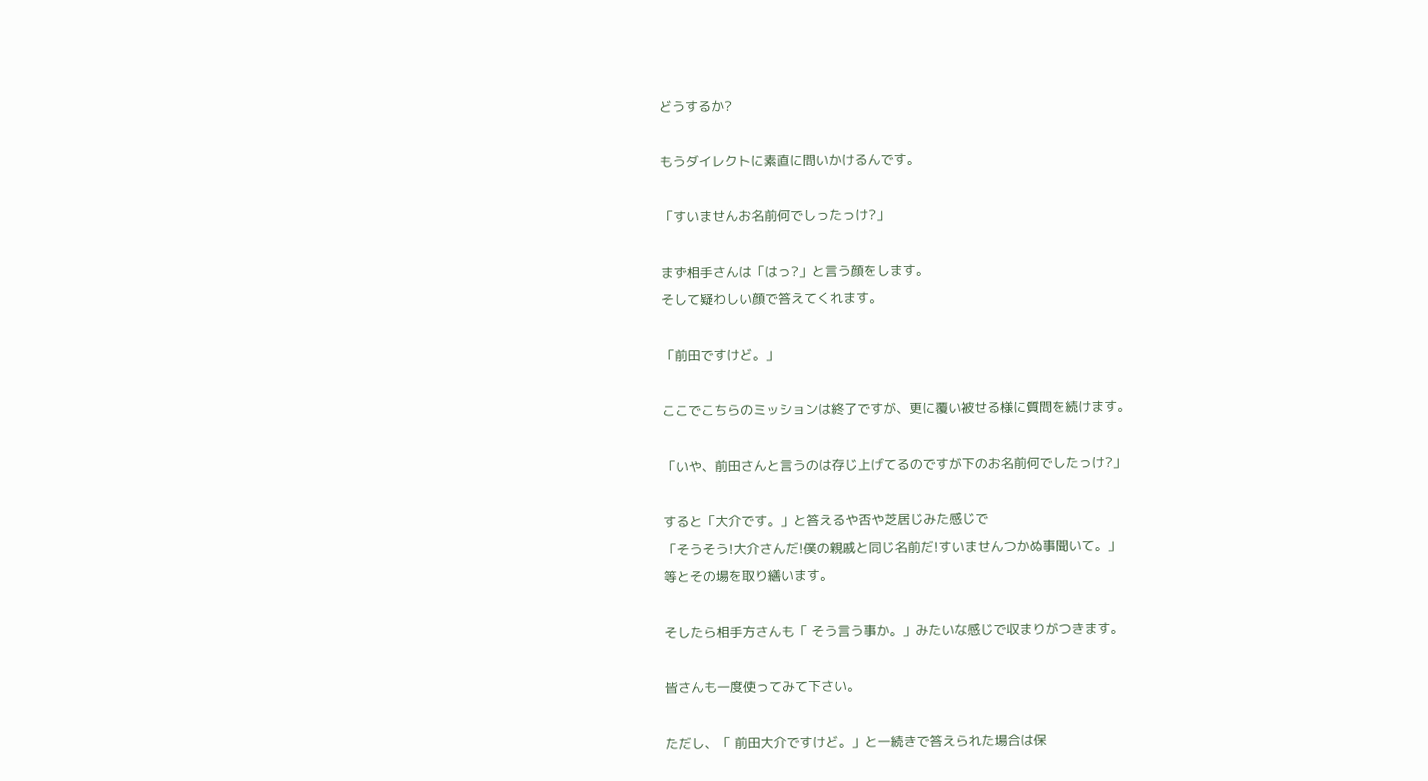どうするか?

もうダイレクトに素直に問いかけるんです。

「すいませんお名前何でしったっけ?」

まず相手さんは「はっ?」と言う顔をします。
そして疑わしい顔で答えてくれます。

「前田ですけど。」

ここでこちらのミッションは終了ですが、更に覆い被せる様に質問を続けます。

「いや、前田さんと言うのは存じ上げてるのですが下のお名前何でしたっけ?」

すると「大介です。」と答えるや否や芝居じみた感じで
「そうそう!大介さんだ!僕の親戚と同じ名前だ!すいませんつかぬ事聞いて。」
等とその場を取り繕います。

そしたら相手方さんも「 そう言う事か。」みたいな感じで収まりがつきます。

皆さんも一度使ってみて下さい。

ただし、「 前田大介ですけど。」と一続きで答えられた場合は保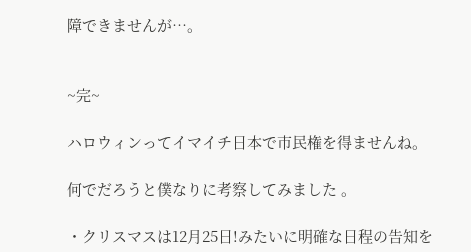障できませんが…。


~完~

ハロウィンってイマイチ日本で市民権を得ませんね。

何でだろうと僕なりに考察してみました 。

・クリスマスは12月25日!みたいに明確な日程の告知を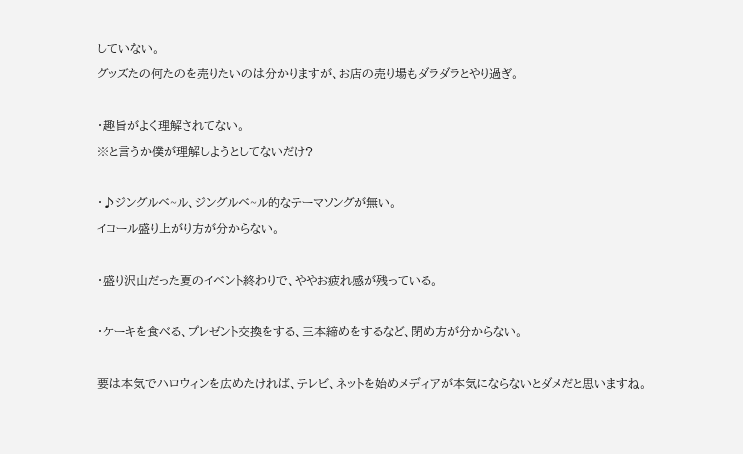していない。
グッズたの何たのを売りたいのは分かりますが、お店の売り場もダラダラとやり過ぎ。

・趣旨がよく理解されてない。
※と言うか僕が理解しようとしてないだけ?

・♪ジングルベ~ル、ジングルベ~ル的なテーマソングが無い。
イコール盛り上がり方が分からない。

・盛り沢山だった夏のイベント終わりで、ややお疲れ感が残っている。

・ケーキを食べる、プレゼント交換をする、三本締めをするなど、閉め方が分からない。

要は本気でハロウィンを広めたければ、テレビ、ネットを始めメディアが本気にならないとダメだと思いますね。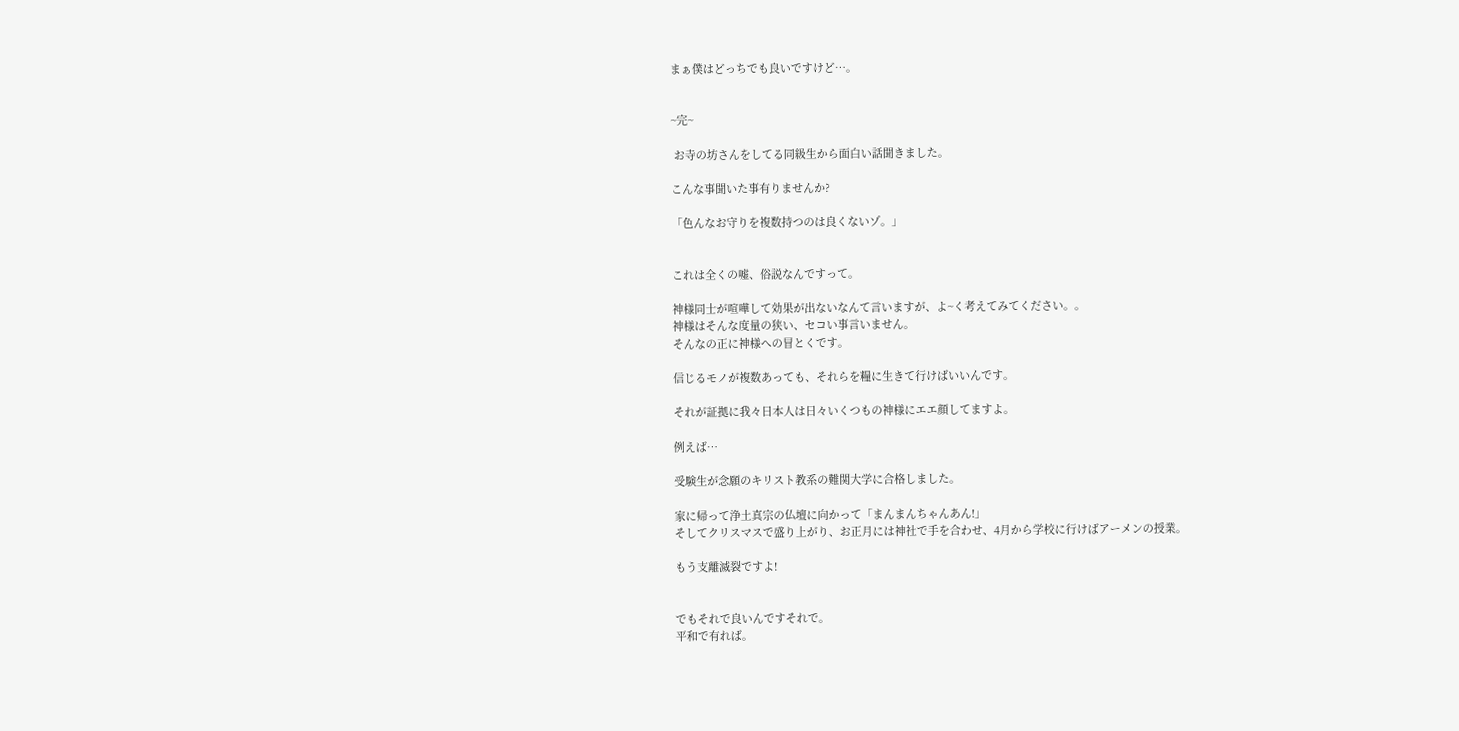まぁ僕はどっちでも良いですけど…。


~完~

 お寺の坊さんをしてる同級生から面白い話聞きました。

こんな事聞いた事有りませんか?

「色んなお守りを複数持つのは良くないゾ。」


これは全くの嘘、俗説なんですって。

神様同士が喧嘩して効果が出ないなんて言いますが、よ~く考えてみてください。。
神様はそんな度量の狭い、セコい事言いません。
そんなの正に神様への冒とくです。

信じるモノが複数あっても、それらを糧に生きて行けばいいんです。

それが証拠に我々日本人は日々いくつもの神様にエエ顔してますよ。

例えば…

受験生が念願のキリスト教系の難関大学に合格しました。

家に帰って浄土真宗の仏壇に向かって「まんまんちゃんあん!」
そしてクリスマスで盛り上がり、お正月には神社で手を合わせ、4月から学校に行けばアーメンの授業。

もう支離滅裂ですよ!


でもそれで良いんですそれで。
平和で有れば。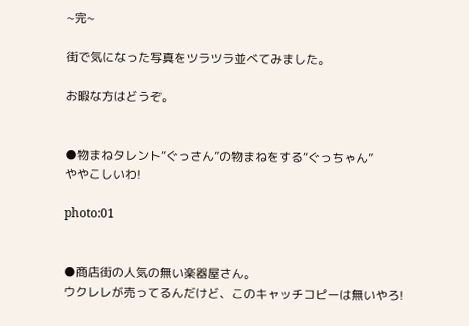~完~

街で気になった写真をツラツラ並べてみました。

お暇な方はどうぞ。


●物まねタレント“ぐっさん”の物まねをする“ぐっちゃん”
ややこしいわ!

photo:01


●商店街の人気の無い楽器屋さん。
ウクレレが売ってるんだけど、このキャッチコピーは無いやろ!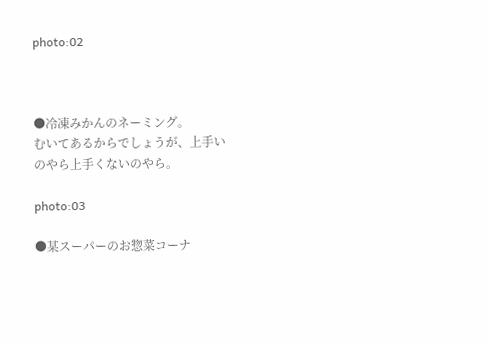photo:02



●冷凍みかんのネーミング。
むいてあるからでしょうが、上手いのやら上手くないのやら。

photo:03

●某スーパーのお惣菜コーナ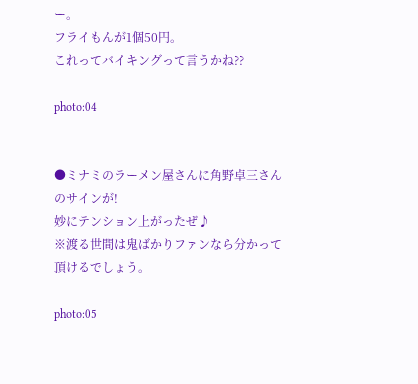ー。
フライもんが1個50円。
これってバイキングって言うかね??

photo:04


●ミナミのラーメン屋さんに角野卓三さんのサインが!
妙にテンション上がったぜ♪
※渡る世間は鬼ばかりファンなら分かって頂けるでしょう。

photo:05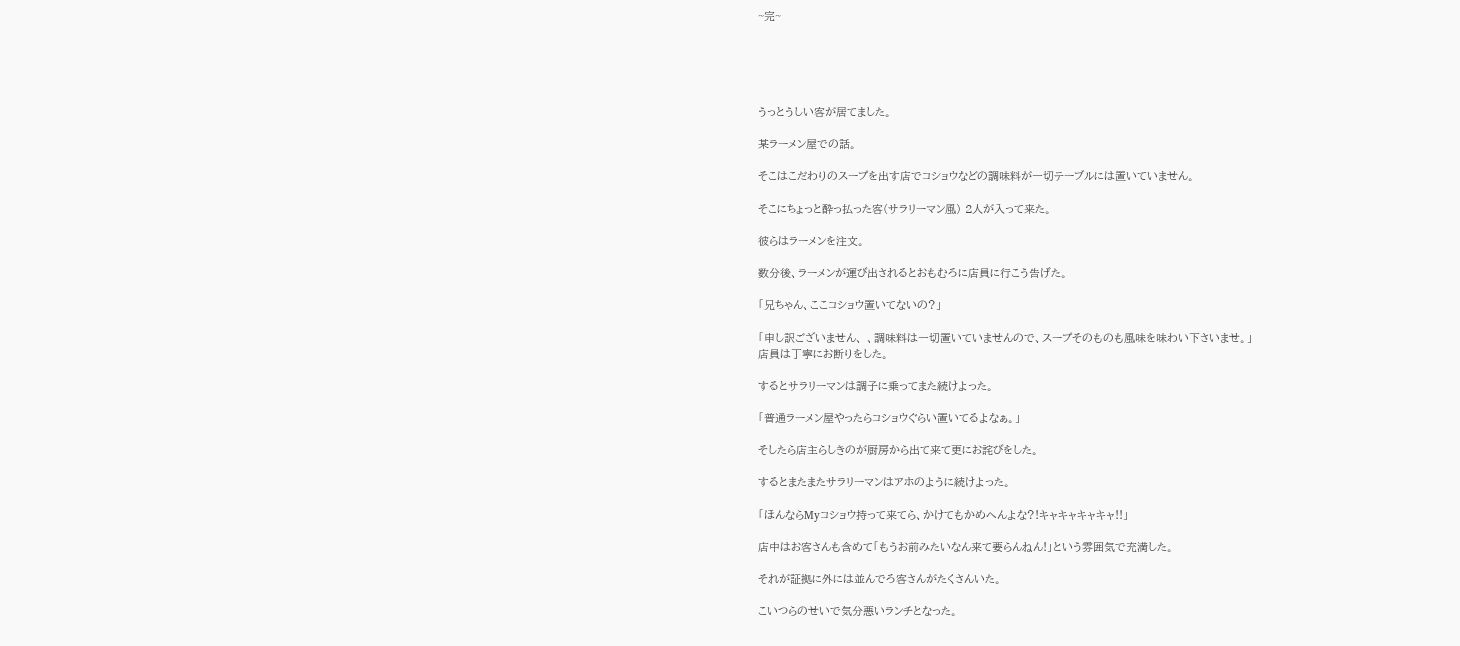~完~





うっとうしい客が居てました。

某ラーメン屋での話。

そこはこだわりのスープを出す店でコショウなどの調味料が一切テーブルには置いていません。

そこにちょっと酔っ払った客(サラリーマン風) 2人が入って来た。

彼らはラーメンを注文。

数分後、ラーメンが運び出されるとおもむろに店員に行こう告げた。

「兄ちゃん、ここコショウ置いてないの?」

「申し訳ございません、 、調味料は一切置いていませんので、スープそのものも風味を味わい下さいませ。」
店員は丁寧にお断りをした。

するとサラリーマンは調子に乗ってまた続けよった。

「普通ラーメン屋やったらコショウぐらい置いてるよなぁ。」

そしたら店主らしきのが厨房から出て来て更にお詫びをした。

するとまたまたサラリーマンはアホのように続けよった。

「ほんならMyコショウ持って来てら、かけてもかめへんよな?!キャキャキャキャ!!」

店中はお客さんも含めて「もうお前みたいなん来て要らんねん!」という雰囲気で充満した。

それが証拠に外には並んでろ客さんがたくさんいた。

こいつらのせいで気分悪いランチとなった。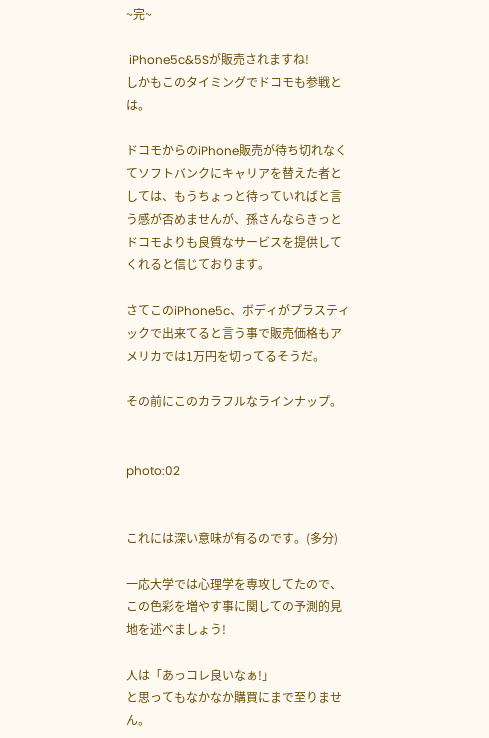~完~

 iPhone5c&5Sが販売されますね!
しかもこのタイミングでドコモも参戦とは。

ドコモからのiPhone販売が待ち切れなくてソフトバンクにキャリアを替えた者としては、もうちょっと待っていればと言う感が否めませんが、孫さんならきっとドコモよりも良質なサービスを提供してくれると信じております。

さてこのiPhone5c、ボディがプラスティックで出来てると言う事で販売価格もアメリカでは1万円を切ってるそうだ。

その前にこのカラフルなラインナップ。


photo:02


これには深い意味が有るのです。(多分)

一応大学では心理学を専攻してたので、この色彩を増やす事に関しての予測的見地を述べましょう!

人は「あっコレ良いなぁ!」
と思ってもなかなか購買にまで至りません。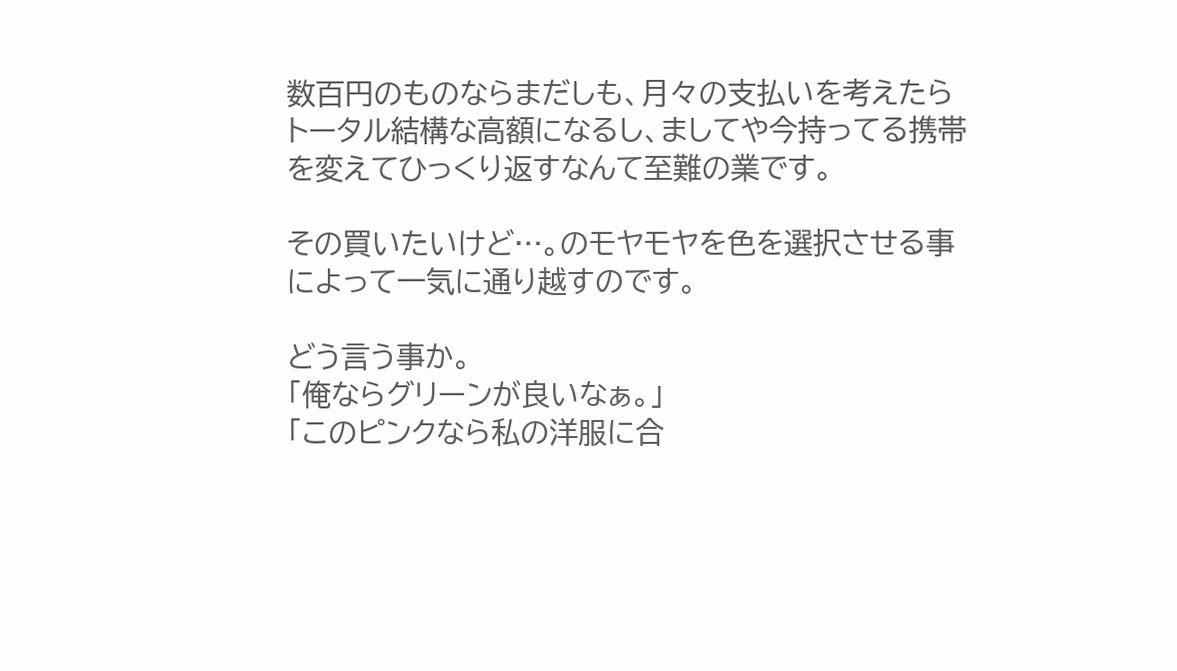数百円のものならまだしも、月々の支払いを考えたらトータル結構な高額になるし、ましてや今持ってる携帯を変えてひっくり返すなんて至難の業です。

その買いたいけど…。のモヤモヤを色を選択させる事によって一気に通り越すのです。

どう言う事か。
「俺ならグリーンが良いなぁ。」
「このピンクなら私の洋服に合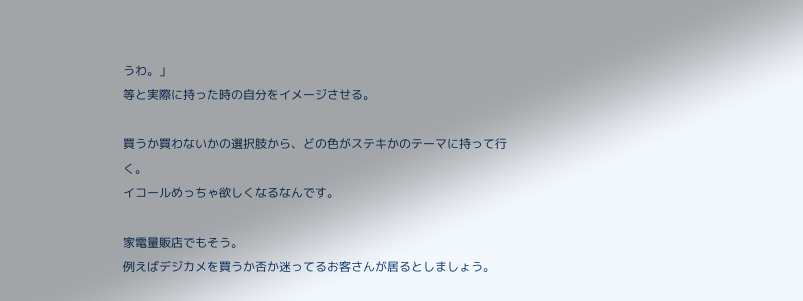うわ。」
等と実際に持った時の自分をイメージさせる。

買うか買わないかの選択肢から、どの色がステキかのテーマに持って行く。
イコールめっちゃ欲しくなるなんです。

家電量販店でもそう。
例えばデジカメを買うか否か迷ってるお客さんが居るとしましょう。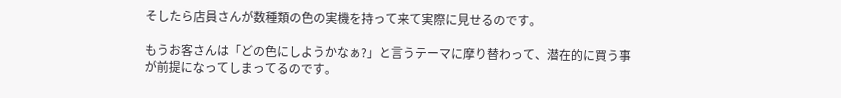そしたら店員さんが数種類の色の実機を持って来て実際に見せるのです。

もうお客さんは「どの色にしようかなぁ?」と言うテーマに摩り替わって、潜在的に買う事が前提になってしまってるのです。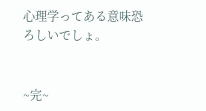心理学ってある意味恐ろしいでしょ。


~完~